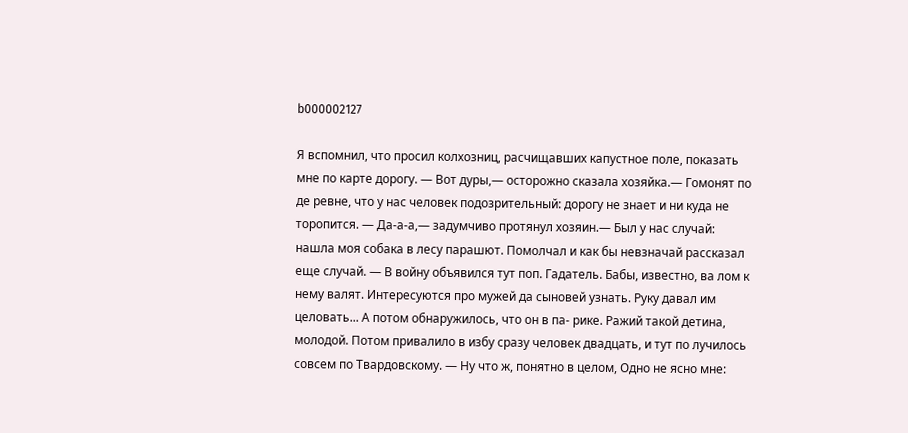b000002127

Я вспомнил, что просил колхозниц, расчищавших капустное поле, показать мне по карте дорогу. — Вот дуры,— осторожно сказала хозяйка.— Гомонят по де ревне, что у нас человек подозрительный: дорогу не знает и ни куда не торопится. — Да-а-а,— задумчиво протянул хозяин.— Был у нас случай: нашла моя собака в лесу парашют. Помолчал и как бы невзначай рассказал еще случай. — В войну объявился тут поп. Гадатель. Бабы, известно, ва лом к нему валят. Интересуются про мужей да сыновей узнать. Руку давал им целовать... А потом обнаружилось, что он в па- рике. Ражий такой детина, молодой. Потом привалило в избу сразу человек двадцать, и тут по лучилось совсем по Твардовскому. — Ну что ж, понятно в целом, Одно не ясно мне: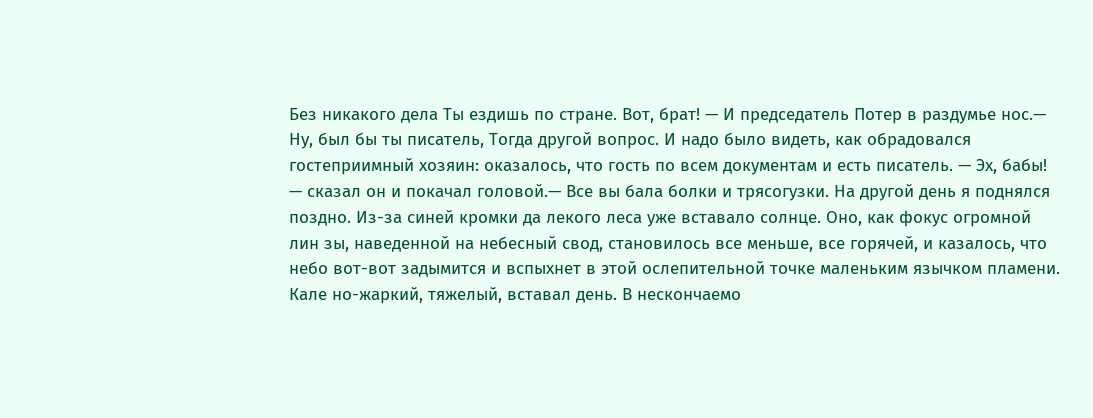Без никакого дела Ты ездишь по стране. Вот, брат! — И председатель Потер в раздумье нос.— Ну, был бы ты писатель, Тогда другой вопрос. И надо было видеть, как обрадовался гостеприимный хозяин: оказалось, что гость по всем документам и есть писатель. — Эх, бабы! — сказал он и покачал головой.— Все вы бала болки и трясогузки. На другой день я поднялся поздно. Из-за синей кромки да лекого леса уже вставало солнце. Оно, как фокус огромной лин зы, наведенной на небесный свод, становилось все меньше, все горячей, и казалось, что небо вот-вот задымится и вспыхнет в этой ослепительной точке маленьким язычком пламени. Кале но-жаркий, тяжелый, вставал день. В нескончаемо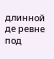длинной де ревне под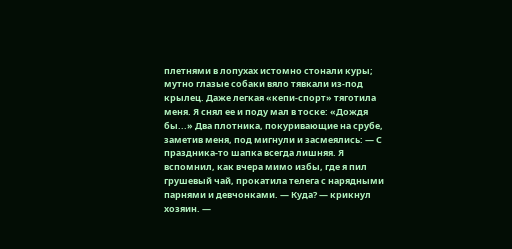плетнями в лопухах истомно стонали куры; мутно глазые собаки вяло тявкали из-под крылец. Даже легкая «кепи-спорт» тяготила меня. Я снял ее и поду мал в тоске: «Дождя бы...» Два плотника, покуривающие на срубе, заметив меня, под мигнули и засмеялись: — С праздника-то шапка всегда лишняя. Я вспомнил, как вчера мимо избы, где я пил грушевый чай, прокатила телега с нарядными парнями и девчонками. — Куда? — крикнул хозяин. —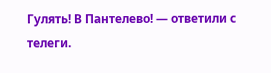Гулять! В Пантелево! — ответили с телеги.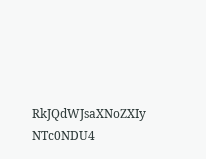RkJQdWJsaXNoZXIy NTc0NDU4